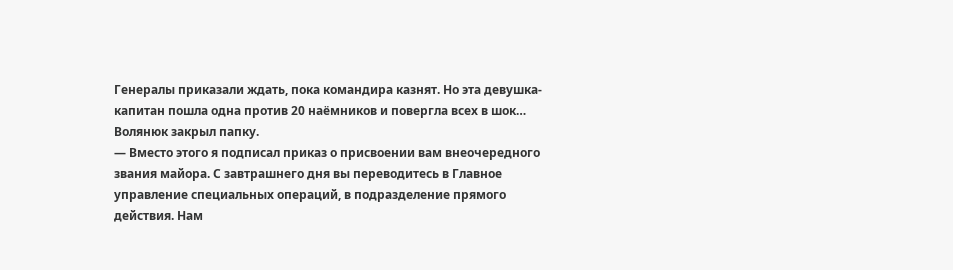Генералы приказали ждать, пока командира казнят. Но эта девушка-капитан пошла одна против 20 наёмников и повергла всех в шок…
Волянюк закрыл папку.
— Вместо этого я подписал приказ о присвоении вам внеочередного звания майора. С завтрашнего дня вы переводитесь в Главное управление специальных операций, в подразделение прямого действия. Нам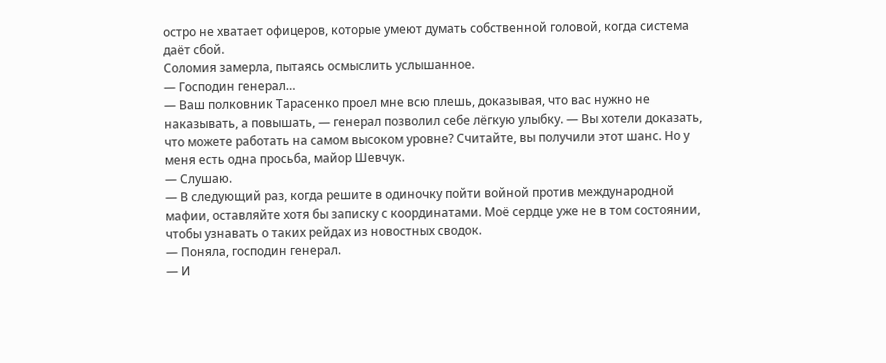остро не хватает офицеров, которые умеют думать собственной головой, когда система даёт сбой.
Соломия замерла, пытаясь осмыслить услышанное.
— Господин генерал…
— Ваш полковник Тарасенко проел мне всю плешь, доказывая, что вас нужно не наказывать, а повышать, — генерал позволил себе лёгкую улыбку. — Вы хотели доказать, что можете работать на самом высоком уровне? Считайте, вы получили этот шанс. Но у меня есть одна просьба, майор Шевчук.
— Слушаю.
— В следующий раз, когда решите в одиночку пойти войной против международной мафии, оставляйте хотя бы записку с координатами. Моё сердце уже не в том состоянии, чтобы узнавать о таких рейдах из новостных сводок.
— Поняла, господин генерал.
— И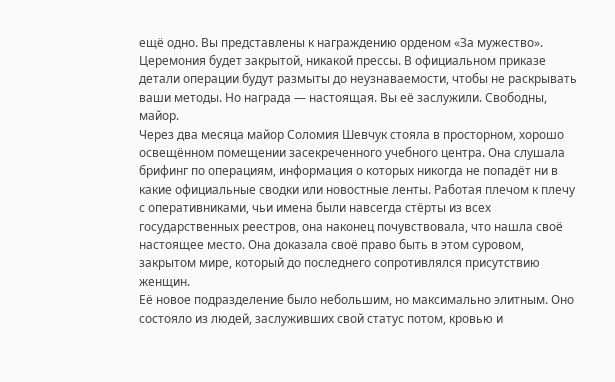ещё одно. Вы представлены к награждению орденом «За мужество». Церемония будет закрытой, никакой прессы. В официальном приказе детали операции будут размыты до неузнаваемости, чтобы не раскрывать ваши методы. Но награда — настоящая. Вы её заслужили. Свободны, майор.
Через два месяца майор Соломия Шевчук стояла в просторном, хорошо освещённом помещении засекреченного учебного центра. Она слушала брифинг по операциям, информация о которых никогда не попадёт ни в какие официальные сводки или новостные ленты. Работая плечом к плечу с оперативниками, чьи имена были навсегда стёрты из всех государственных реестров, она наконец почувствовала, что нашла своё настоящее место. Она доказала своё право быть в этом суровом, закрытом мире, который до последнего сопротивлялся присутствию женщин.
Её новое подразделение было небольшим, но максимально элитным. Оно состояло из людей, заслуживших свой статус потом, кровью и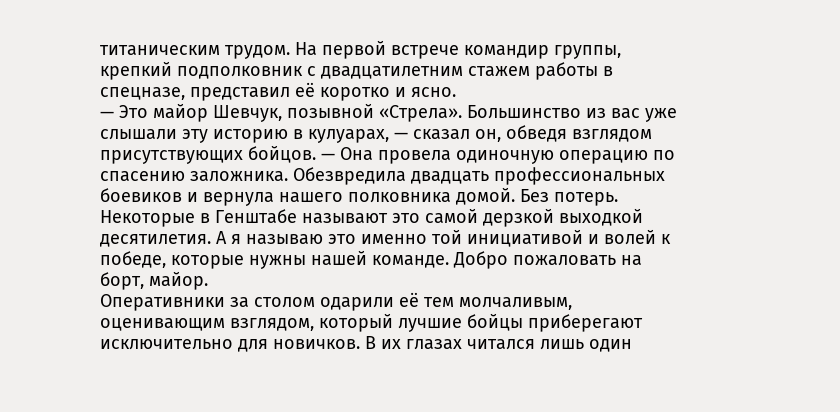титаническим трудом. На первой встрече командир группы, крепкий подполковник с двадцатилетним стажем работы в спецназе, представил её коротко и ясно.
— Это майор Шевчук, позывной «Стрела». Большинство из вас уже слышали эту историю в кулуарах, — сказал он, обведя взглядом присутствующих бойцов. — Она провела одиночную операцию по спасению заложника. Обезвредила двадцать профессиональных боевиков и вернула нашего полковника домой. Без потерь. Некоторые в Генштабе называют это самой дерзкой выходкой десятилетия. А я называю это именно той инициативой и волей к победе, которые нужны нашей команде. Добро пожаловать на борт, майор.
Оперативники за столом одарили её тем молчаливым, оценивающим взглядом, который лучшие бойцы приберегают исключительно для новичков. В их глазах читался лишь один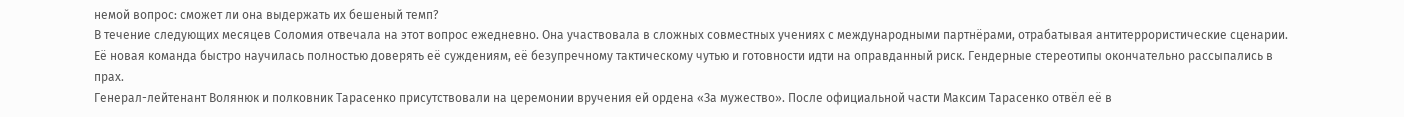немой вопрос: сможет ли она выдержать их бешеный темп?
В течение следующих месяцев Соломия отвечала на этот вопрос ежедневно. Она участвовала в сложных совместных учениях с международными партнёрами, отрабатывая антитеррористические сценарии. Её новая команда быстро научилась полностью доверять её суждениям, её безупречному тактическому чутью и готовности идти на оправданный риск. Гендерные стереотипы окончательно рассыпались в прах.
Генерал-лейтенант Волянюк и полковник Тарасенко присутствовали на церемонии вручения ей ордена «За мужество». После официальной части Максим Тарасенко отвёл её в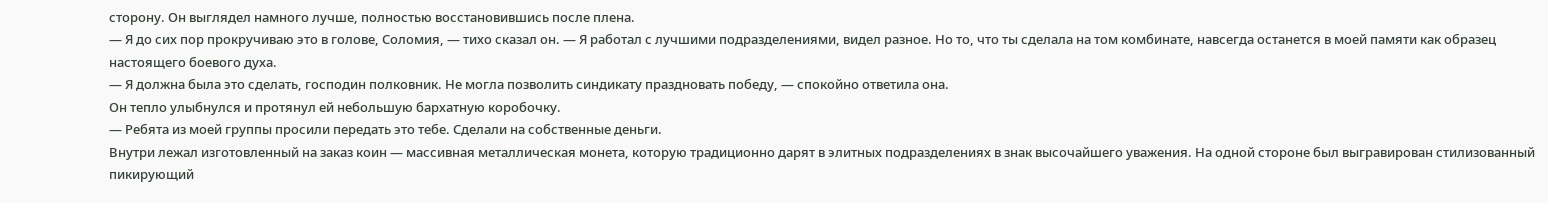сторону. Он выглядел намного лучше, полностью восстановившись после плена.
— Я до сих пор прокручиваю это в голове, Соломия, — тихо сказал он. — Я работал с лучшими подразделениями, видел разное. Но то, что ты сделала на том комбинате, навсегда останется в моей памяти как образец настоящего боевого духа.
— Я должна была это сделать, господин полковник. Не могла позволить синдикату праздновать победу, — спокойно ответила она.
Он тепло улыбнулся и протянул ей небольшую бархатную коробочку.
— Ребята из моей группы просили передать это тебе. Сделали на собственные деньги.
Внутри лежал изготовленный на заказ коин — массивная металлическая монета, которую традиционно дарят в элитных подразделениях в знак высочайшего уважения. На одной стороне был выгравирован стилизованный пикирующий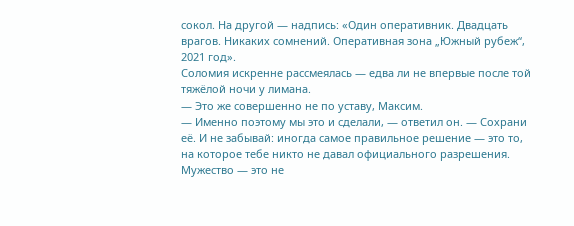сокол. На другой — надпись: «Один оперативник. Двадцать врагов. Никаких сомнений. Оперативная зона „Южный рубеж“, 2021 год».
Соломия искренне рассмеялась — едва ли не впервые после той тяжёлой ночи у лимана.
— Это же совершенно не по уставу, Максим.
— Именно поэтому мы это и сделали, — ответил он. — Сохрани её. И не забывай: иногда самое правильное решение — это то, на которое тебе никто не давал официального разрешения. Мужество — это не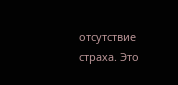отсутствие страха. Это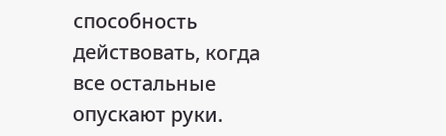способность действовать, когда все остальные опускают руки.